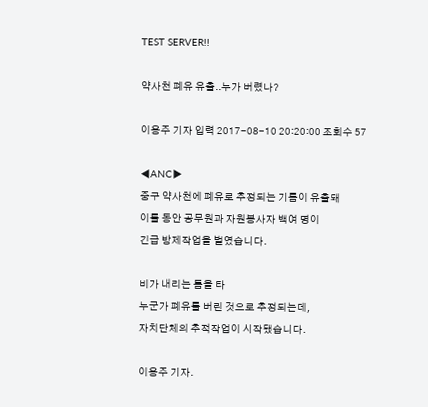TEST SERVER!!

약사천 폐유 유출..누가 버렸나?

이용주 기자 입력 2017-08-10 20:20:00 조회수 57

◀ANC▶
중구 약사천에 폐유로 추정되는 기름이 유출돼
이틀 동안 공무원과 자원봉사자 백여 명이
긴급 방제작업을 벌였습니다.

비가 내리는 틈을 타
누군가 폐유를 버린 것으로 추정되는데,
자치단체의 추적작업이 시작됐습니다.

이용주 기자.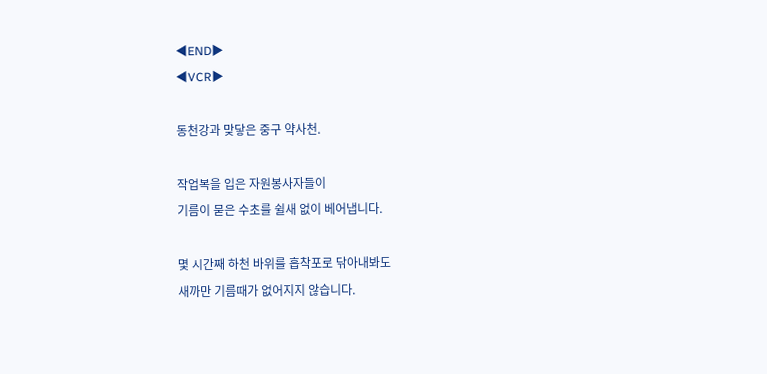◀END▶
◀VCR▶

동천강과 맞닿은 중구 약사천.

작업복을 입은 자원봉사자들이
기름이 묻은 수초를 쉴새 없이 베어냅니다.

몇 시간째 하천 바위를 흡착포로 닦아내봐도
새까만 기름때가 없어지지 않습니다.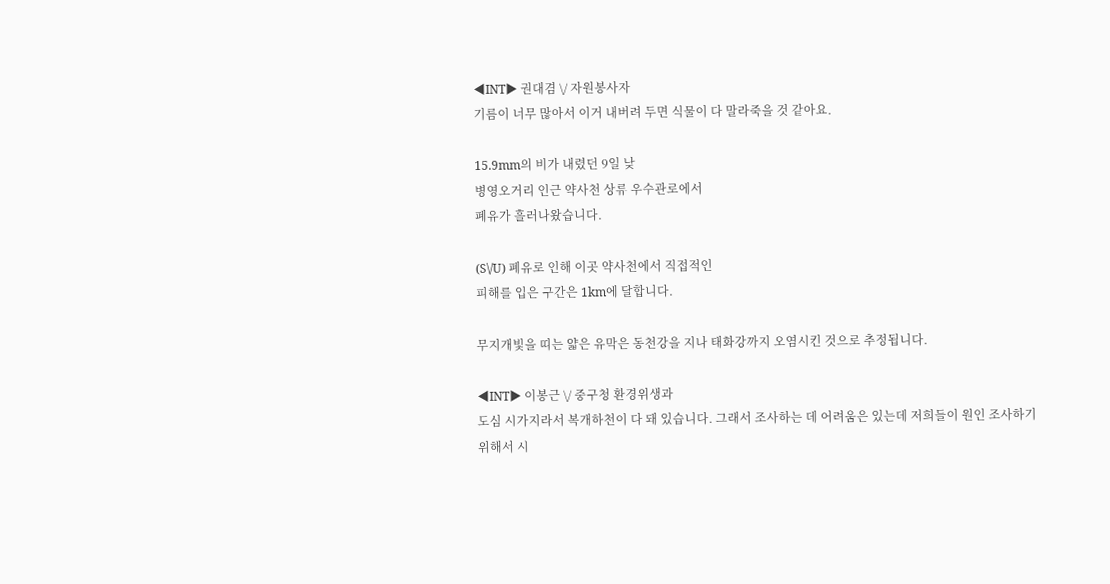◀INT▶ 권대겸 \/ 자원봉사자
기름이 너무 많아서 이거 내버려 두면 식물이 다 말라죽을 것 같아요.

15.9mm의 비가 내렸던 9일 낮
병영오거리 인근 약사천 상류 우수관로에서
폐유가 흘러나왔습니다.

(S\/U) 폐유로 인해 이곳 약사천에서 직접적인
피해를 입은 구간은 1km에 달합니다.

무지개빛을 띠는 얇은 유막은 동천강을 지나 태화강까지 오염시킨 것으로 추정됩니다.

◀INT▶ 이봉근 \/ 중구청 환경위생과
도심 시가지라서 복개하천이 다 돼 있습니다. 그래서 조사하는 데 어려움은 있는데 저희들이 원인 조사하기 위해서 시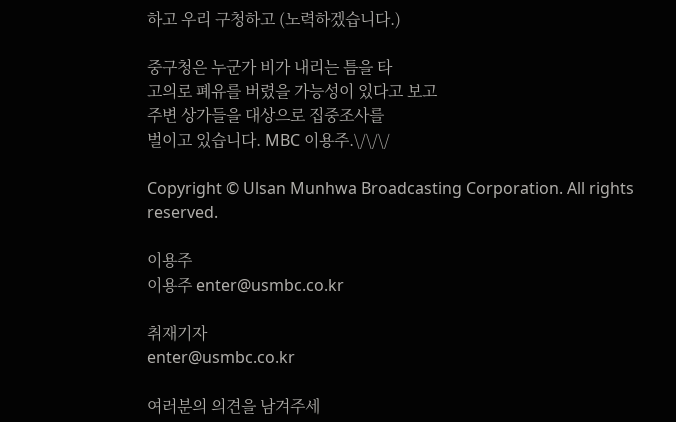하고 우리 구청하고 (노력하겠습니다.)

중구청은 누군가 비가 내리는 틈을 타
고의로 폐유를 버렸을 가능성이 있다고 보고
주변 상가들을 대상으로 집중조사를
벌이고 있습니다. MBC 이용주.\/\/\/

Copyright © Ulsan Munhwa Broadcasting Corporation. All rights reserved.

이용주
이용주 enter@usmbc.co.kr

취재기자
enter@usmbc.co.kr

여러분의 의견을 남겨주세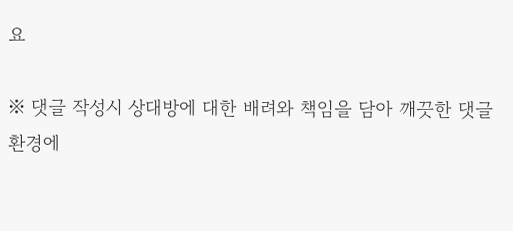요

※ 댓글 작성시 상대방에 대한 배려와 책임을 담아 깨끗한 댓글 환경에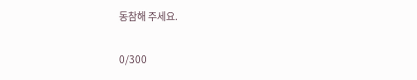동참해 주세요.

0/300